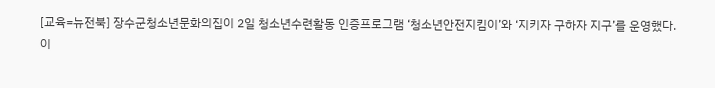[교육=뉴전북] 장수군청소년문화의집이 2일 청소년수련활동 인증프로그램 ‘청소년안전지킴이’와 ‘지키자 구하자 지구’를 운영했다.
이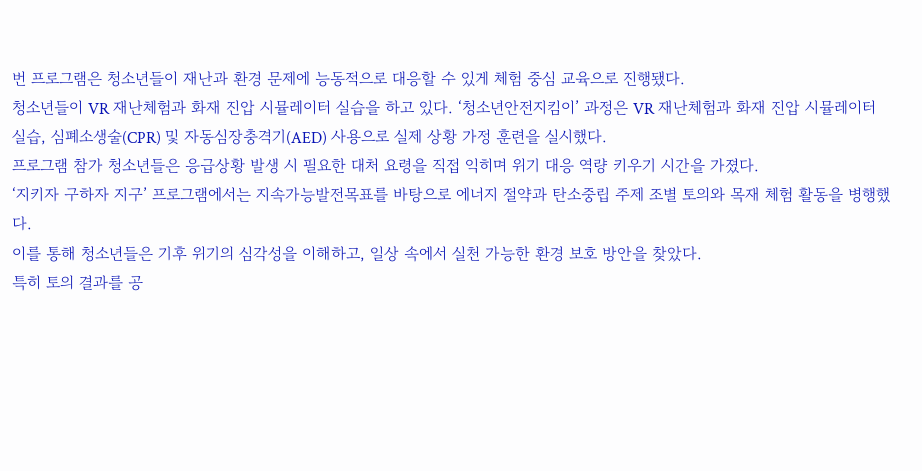번 프로그램은 청소년들이 재난과 환경 문제에 능동적으로 대응할 수 있게 체험 중심 교육으로 진행됐다.
청소년들이 VR 재난체험과 화재 진압 시뮬레이터 실습을 하고 있다. ‘청소년안전지킴이’ 과정은 VR 재난체험과 화재 진압 시뮬레이터 실습, 심폐소생술(CPR) 및 자동심장충격기(AED) 사용으로 실제 상황 가정 훈련을 실시했다.
프로그램 참가 청소년들은 응급상황 발생 시 필요한 대처 요령을 직접 익히며 위기 대응 역량 키우기 시간을 가졌다.
‘지키자 구하자 지구’ 프로그램에서는 지속가능발전목표를 바탕으로 에너지 절약과 탄소중립 주제 조별 토의와 목재 체험 활동을 병행했다.
이를 통해 청소년들은 기후 위기의 심각성을 이해하고, 일상 속에서 실천 가능한 환경 보호 방안을 찾았다.
특히 토의 결과를 공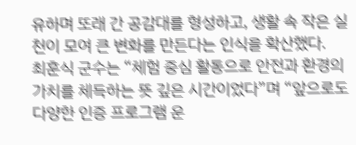유하며 또래 간 공감대를 형성하고, 생활 속 작은 실천이 모여 큰 변화를 만든다는 인식을 확산했다.
최훈식 군수는 “체험 중심 활동으로 안전과 환경의 가치를 체득하는 뜻 깊은 시간이었다”며 “앞으로도 다양한 인증 프로그램 운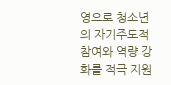영으로 청소년의 자기주도적 참여와 역량 강화를 적극 지원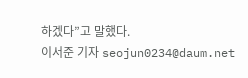하겠다”고 말했다.
이서준 기자 seojun0234@daum.net